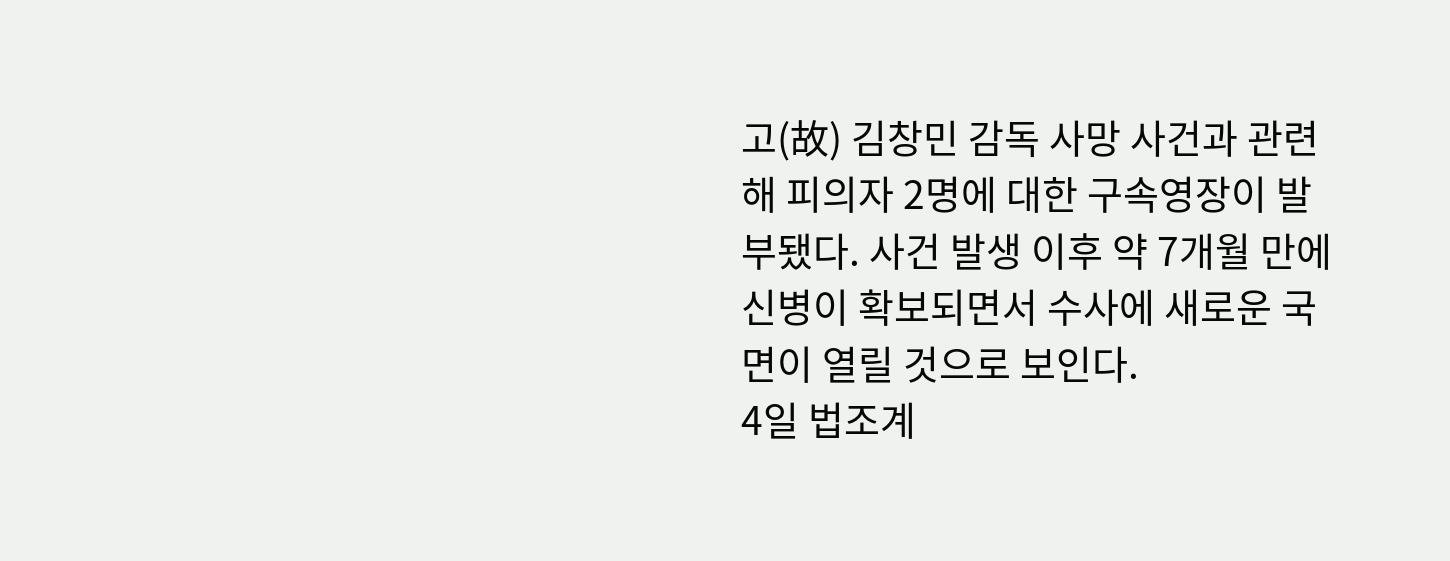고(故) 김창민 감독 사망 사건과 관련해 피의자 2명에 대한 구속영장이 발부됐다. 사건 발생 이후 약 7개월 만에 신병이 확보되면서 수사에 새로운 국면이 열릴 것으로 보인다.
4일 법조계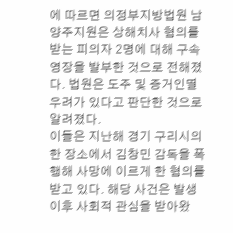에 따르면 의정부지방법원 남양주지원은 상해치사 혐의를 받는 피의자 2명에 대해 구속영장을 발부한 것으로 전해졌다. 법원은 도주 및 증거인멸 우려가 있다고 판단한 것으로 알려졌다.
이들은 지난해 경기 구리시의 한 장소에서 김창민 감독을 폭행해 사망에 이르게 한 혐의를 받고 있다. 해당 사건은 발생 이후 사회적 관심을 받아왔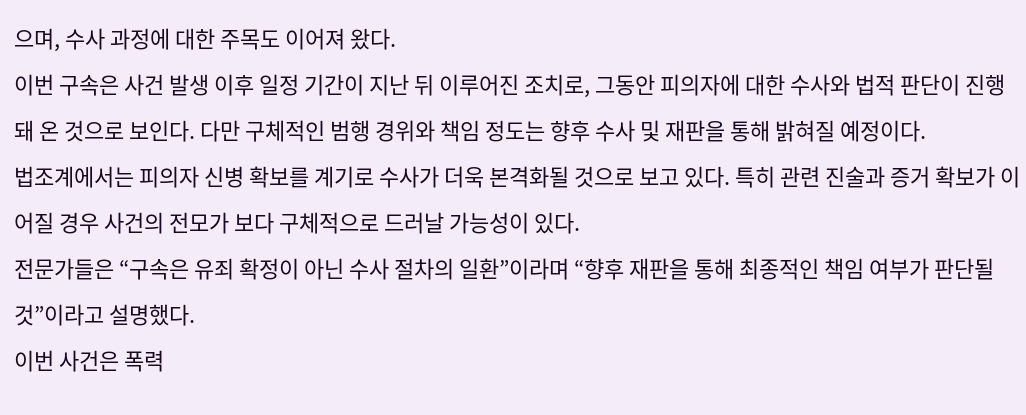으며, 수사 과정에 대한 주목도 이어져 왔다.
이번 구속은 사건 발생 이후 일정 기간이 지난 뒤 이루어진 조치로, 그동안 피의자에 대한 수사와 법적 판단이 진행돼 온 것으로 보인다. 다만 구체적인 범행 경위와 책임 정도는 향후 수사 및 재판을 통해 밝혀질 예정이다.
법조계에서는 피의자 신병 확보를 계기로 수사가 더욱 본격화될 것으로 보고 있다. 특히 관련 진술과 증거 확보가 이어질 경우 사건의 전모가 보다 구체적으로 드러날 가능성이 있다.
전문가들은 “구속은 유죄 확정이 아닌 수사 절차의 일환”이라며 “향후 재판을 통해 최종적인 책임 여부가 판단될 것”이라고 설명했다.
이번 사건은 폭력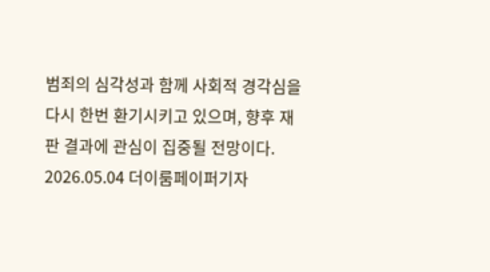범죄의 심각성과 함께 사회적 경각심을 다시 한번 환기시키고 있으며, 향후 재판 결과에 관심이 집중될 전망이다.
2026.05.04 더이룸페이퍼기자